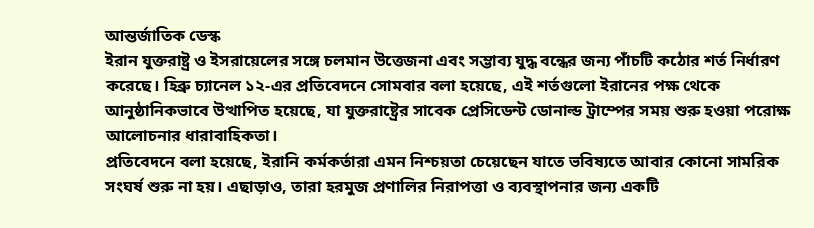আন্তর্জাতিক ডেস্ক
ইরান যুক্তরাষ্ট্র ও ইসরায়েলের সঙ্গে চলমান উত্তেজনা এবং সম্ভাব্য যুদ্ধ বন্ধের জন্য পাঁচটি কঠোর শর্ত নির্ধারণ করেছে। হিব্রু চ্যানেল ১২-এর প্রতিবেদনে সোমবার বলা হয়েছে, এই শর্তগুলো ইরানের পক্ষ থেকে আনুষ্ঠানিকভাবে উত্থাপিত হয়েছে, যা যুক্তরাষ্ট্রের সাবেক প্রেসিডেন্ট ডোনাল্ড ট্রাম্পের সময় শুরু হওয়া পরোক্ষ আলোচনার ধারাবাহিকতা।
প্রতিবেদনে বলা হয়েছে, ইরানি কর্মকর্তারা এমন নিশ্চয়তা চেয়েছেন যাতে ভবিষ্যতে আবার কোনো সামরিক সংঘর্ষ শুরু না হয়। এছাড়াও, তারা হরমুজ প্রণালির নিরাপত্তা ও ব্যবস্থাপনার জন্য একটি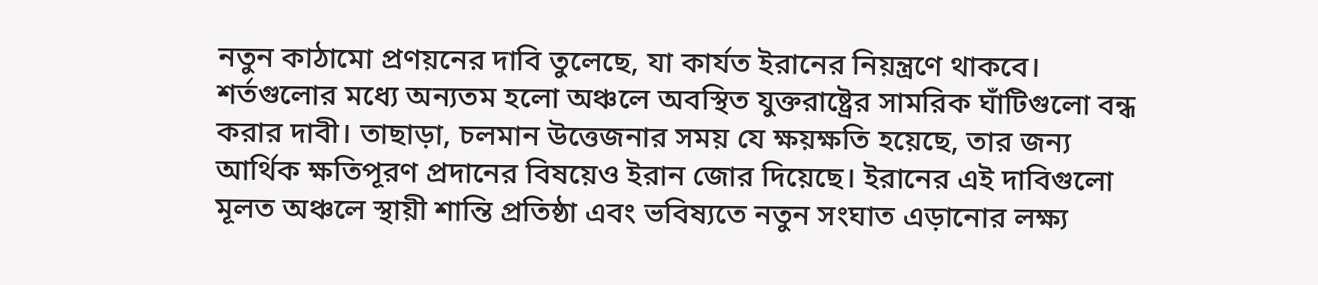নতুন কাঠামো প্রণয়নের দাবি তুলেছে, যা কার্যত ইরানের নিয়ন্ত্রণে থাকবে।
শর্তগুলোর মধ্যে অন্যতম হলো অঞ্চলে অবস্থিত যুক্তরাষ্ট্রের সামরিক ঘাঁটিগুলো বন্ধ করার দাবী। তাছাড়া, চলমান উত্তেজনার সময় যে ক্ষয়ক্ষতি হয়েছে, তার জন্য আর্থিক ক্ষতিপূরণ প্রদানের বিষয়েও ইরান জোর দিয়েছে। ইরানের এই দাবিগুলো মূলত অঞ্চলে স্থায়ী শান্তি প্রতিষ্ঠা এবং ভবিষ্যতে নতুন সংঘাত এড়ানোর লক্ষ্য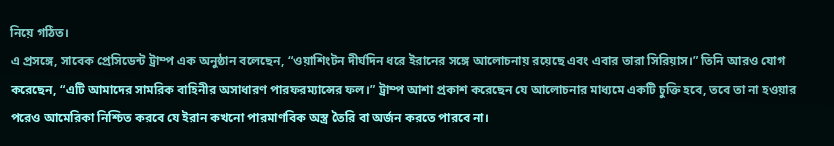নিয়ে গঠিত।
এ প্রসঙ্গে, সাবেক প্রেসিডেন্ট ট্রাম্প এক অনুষ্ঠান বলেছেন, “ওয়াশিংটন দীর্ঘদিন ধরে ইরানের সঙ্গে আলোচনায় রয়েছে এবং এবার তারা সিরিয়াস।” তিনি আরও যোগ করেছেন, “এটি আমাদের সামরিক বাহিনীর অসাধারণ পারফরম্যান্সের ফল।” ট্রাম্প আশা প্রকাশ করেছেন যে আলোচনার মাধ্যমে একটি চুক্তি হবে, তবে তা না হওয়ার পরেও আমেরিকা নিশ্চিত করবে যে ইরান কখনো পারমাণবিক অস্ত্র তৈরি বা অর্জন করতে পারবে না।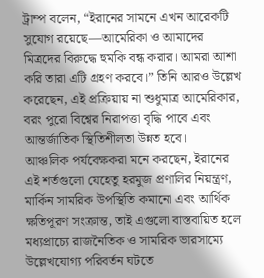ট্রাম্প বলেন, “ইরানের সামনে এখন আরেকটি সুযোগ রয়েছে—আমেরিকা ও আমাদের মিত্রদের বিরুদ্ধে হুমকি বন্ধ করার। আমরা আশা করি তারা এটি গ্রহণ করবে।” তিনি আরও উল্লেখ করেছেন, এই প্রক্রিয়ায় না শুধুমাত্র আমেরিকার, বরং পুরো বিশ্বের নিরাপত্তা বৃদ্ধি পাবে এবং আন্তর্জাতিক স্থিতিশীলতা উন্নত হবে।
আঞ্চলিক পর্যবেক্ষকরা মনে করছেন, ইরানের এই শর্তগুলো যেহেতু হরমুজ প্রণালির নিয়ন্ত্রণ, মার্কিন সামরিক উপস্থিতি কমানো এবং আর্থিক ক্ষতিপূরণ সংক্রান্ত, তাই এগুলো বাস্তবায়িত হলে মধ্যপ্রাচ্যে রাজনৈতিক ও সামরিক ভারসাম্যে উল্লেখযোগ্য পরিবর্তন ঘটতে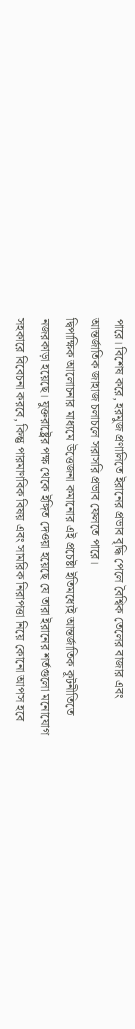পারে। বিশেষ করে, হরমুজ প্রণালিতে ইরানের প্রভাব বৃদ্ধি পেলে বৈশ্বিক তেলের বাজার এবং আন্তর্জাতিক জাহাজ চলাচলে সরাসরি প্রভাব ফেলতে পারে।
দ্বিপাক্ষিক আলোচনার মাধ্যমে উত্তেজনা কমানোর এই প্রচেষ্টা ইতিমধ্যেই আন্তর্জাতিক কূটনীতিতে নজরকাড়া হয়েছে। যুক্তরাষ্ট্রের পক্ষ থেকে ইঙ্গিত দেওয়া হয়েছে যে তারা ইরানের শর্তগুলো মনোযোগ সহকারে বিবেচনা করবে, কিন্তু পারমাণবিক বিষয় এবং সামরিক নিরাপত্তা নিয়ে কোনো আপস হবে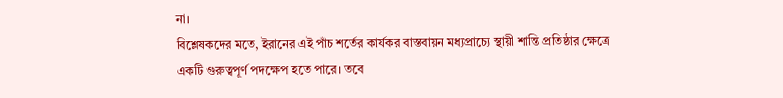না।
বিশ্লেষকদের মতে, ইরানের এই পাঁচ শর্তের কার্যকর বাস্তবায়ন মধ্যপ্রাচ্যে স্থায়ী শান্তি প্রতিষ্ঠার ক্ষেত্রে একটি গুরুত্বপূর্ণ পদক্ষেপ হতে পারে। তবে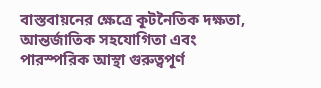বাস্তবায়নের ক্ষেত্রে কূটনৈতিক দক্ষতা, আন্তর্জাতিক সহযোগিতা এবং পারস্পরিক আস্থা গুরুত্বপূর্ণ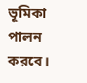ভূমিকা পালন করবে।